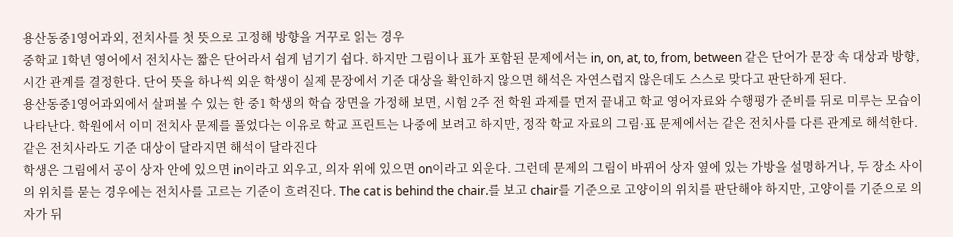용산동중1영어과외, 전치사를 첫 뜻으로 고정해 방향을 거꾸로 읽는 경우
중학교 1학년 영어에서 전치사는 짧은 단어라서 쉽게 넘기기 쉽다. 하지만 그림이나 표가 포함된 문제에서는 in, on, at, to, from, between 같은 단어가 문장 속 대상과 방향, 시간 관계를 결정한다. 단어 뜻을 하나씩 외운 학생이 실제 문장에서 기준 대상을 확인하지 않으면 해석은 자연스럽지 않은데도 스스로 맞다고 판단하게 된다.
용산동중1영어과외에서 살펴볼 수 있는 한 중1 학생의 학습 장면을 가정해 보면, 시험 2주 전 학원 과제를 먼저 끝내고 학교 영어자료와 수행평가 준비를 뒤로 미루는 모습이 나타난다. 학원에서 이미 전치사 문제를 풀었다는 이유로 학교 프린트는 나중에 보려고 하지만, 정작 학교 자료의 그림·표 문제에서는 같은 전치사를 다른 관계로 해석한다.
같은 전치사라도 기준 대상이 달라지면 해석이 달라진다
학생은 그림에서 공이 상자 안에 있으면 in이라고 외우고, 의자 위에 있으면 on이라고 외운다. 그런데 문제의 그림이 바뀌어 상자 옆에 있는 가방을 설명하거나, 두 장소 사이의 위치를 묻는 경우에는 전치사를 고르는 기준이 흐려진다. The cat is behind the chair.를 보고 chair를 기준으로 고양이의 위치를 판단해야 하지만, 고양이를 기준으로 의자가 뒤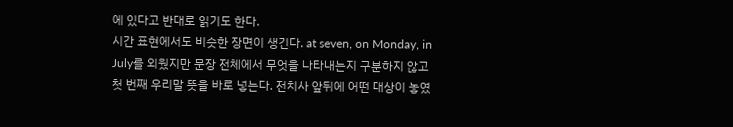에 있다고 반대로 읽기도 한다.
시간 표현에서도 비슷한 장면이 생긴다. at seven, on Monday, in July를 외웠지만 문장 전체에서 무엇을 나타내는지 구분하지 않고 첫 번째 우리말 뜻을 바로 넣는다. 전치사 앞뒤에 어떤 대상이 놓였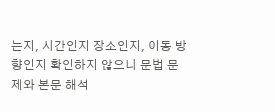는지, 시간인지 장소인지, 이동 방향인지 확인하지 않으니 문법 문제와 본문 해석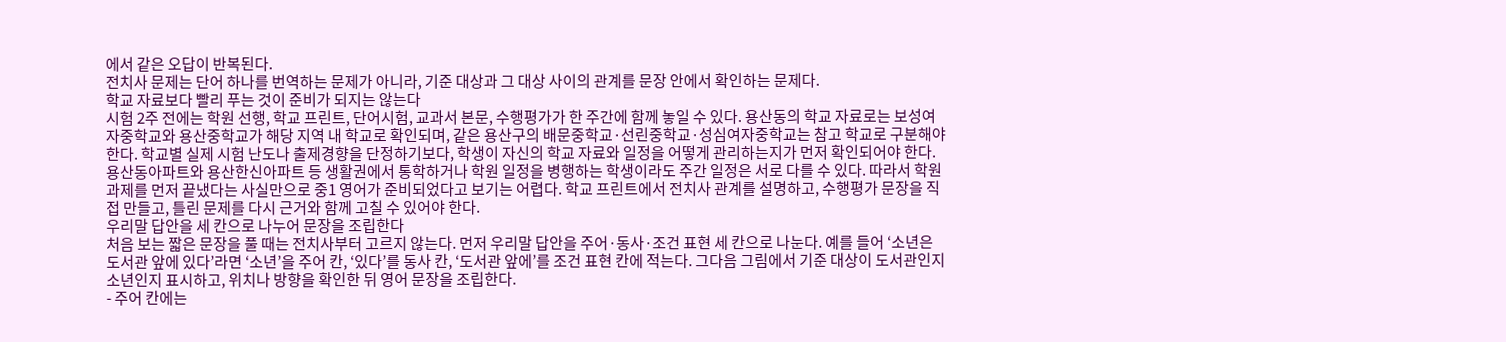에서 같은 오답이 반복된다.
전치사 문제는 단어 하나를 번역하는 문제가 아니라, 기준 대상과 그 대상 사이의 관계를 문장 안에서 확인하는 문제다.
학교 자료보다 빨리 푸는 것이 준비가 되지는 않는다
시험 2주 전에는 학원 선행, 학교 프린트, 단어시험, 교과서 본문, 수행평가가 한 주간에 함께 놓일 수 있다. 용산동의 학교 자료로는 보성여자중학교와 용산중학교가 해당 지역 내 학교로 확인되며, 같은 용산구의 배문중학교·선린중학교·성심여자중학교는 참고 학교로 구분해야 한다. 학교별 실제 시험 난도나 출제경향을 단정하기보다, 학생이 자신의 학교 자료와 일정을 어떻게 관리하는지가 먼저 확인되어야 한다.
용산동아파트와 용산한신아파트 등 생활권에서 통학하거나 학원 일정을 병행하는 학생이라도 주간 일정은 서로 다를 수 있다. 따라서 학원 과제를 먼저 끝냈다는 사실만으로 중1 영어가 준비되었다고 보기는 어렵다. 학교 프린트에서 전치사 관계를 설명하고, 수행평가 문장을 직접 만들고, 틀린 문제를 다시 근거와 함께 고칠 수 있어야 한다.
우리말 답안을 세 칸으로 나누어 문장을 조립한다
처음 보는 짧은 문장을 풀 때는 전치사부터 고르지 않는다. 먼저 우리말 답안을 주어·동사·조건 표현 세 칸으로 나눈다. 예를 들어 ‘소년은 도서관 앞에 있다’라면 ‘소년’을 주어 칸, ‘있다’를 동사 칸, ‘도서관 앞에’를 조건 표현 칸에 적는다. 그다음 그림에서 기준 대상이 도서관인지 소년인지 표시하고, 위치나 방향을 확인한 뒤 영어 문장을 조립한다.
- 주어 칸에는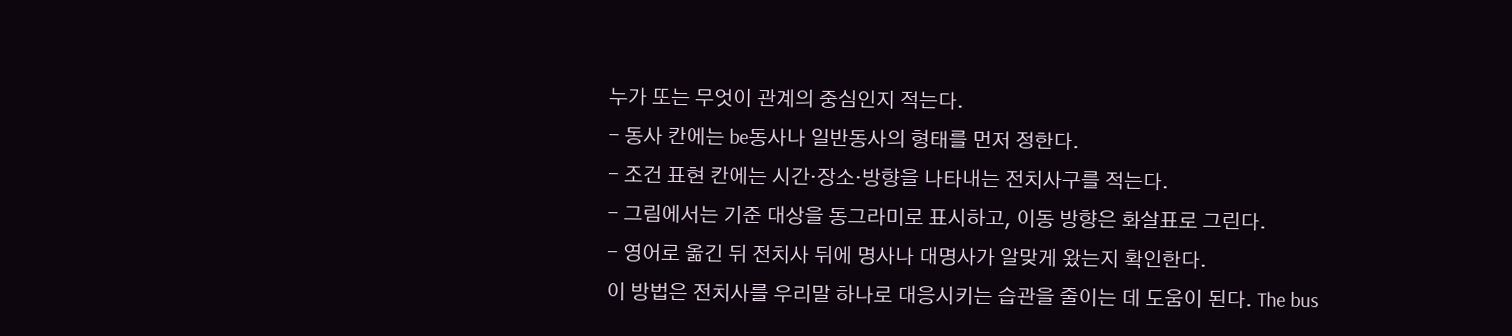누가 또는 무엇이 관계의 중심인지 적는다.
- 동사 칸에는 be동사나 일반동사의 형태를 먼저 정한다.
- 조건 표현 칸에는 시간·장소·방향을 나타내는 전치사구를 적는다.
- 그림에서는 기준 대상을 동그라미로 표시하고, 이동 방향은 화살표로 그린다.
- 영어로 옮긴 뒤 전치사 뒤에 명사나 대명사가 알맞게 왔는지 확인한다.
이 방법은 전치사를 우리말 하나로 대응시키는 습관을 줄이는 데 도움이 된다. The bus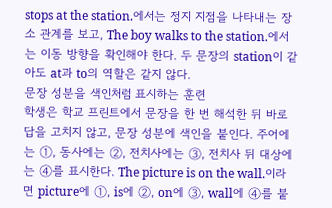stops at the station.에서는 정지 지점을 나타내는 장소 관계를 보고, The boy walks to the station.에서는 이동 방향을 확인해야 한다. 두 문장의 station이 같아도 at과 to의 역할은 같지 않다.
문장 성분을 색인처럼 표시하는 훈련
학생은 학교 프린트에서 문장을 한 번 해석한 뒤 바로 답을 고치지 않고, 문장 성분에 색인을 붙인다. 주어에는 ①, 동사에는 ②, 전치사에는 ③, 전치사 뒤 대상에는 ④를 표시한다. The picture is on the wall.이라면 picture에 ①, is에 ②, on에 ③, wall에 ④를 붙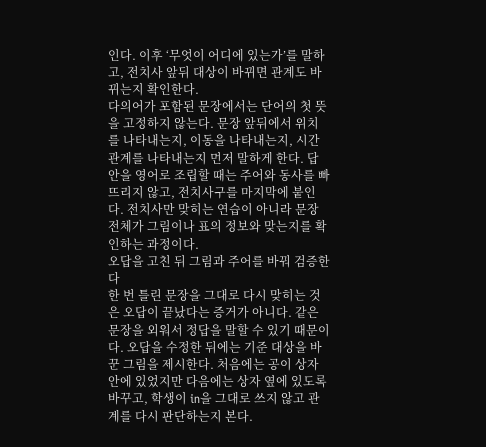인다. 이후 ‘무엇이 어디에 있는가’를 말하고, 전치사 앞뒤 대상이 바뀌면 관계도 바뀌는지 확인한다.
다의어가 포함된 문장에서는 단어의 첫 뜻을 고정하지 않는다. 문장 앞뒤에서 위치를 나타내는지, 이동을 나타내는지, 시간 관계를 나타내는지 먼저 말하게 한다. 답안을 영어로 조립할 때는 주어와 동사를 빠뜨리지 않고, 전치사구를 마지막에 붙인다. 전치사만 맞히는 연습이 아니라 문장 전체가 그림이나 표의 정보와 맞는지를 확인하는 과정이다.
오답을 고친 뒤 그림과 주어를 바꿔 검증한다
한 번 틀린 문장을 그대로 다시 맞히는 것은 오답이 끝났다는 증거가 아니다. 같은 문장을 외워서 정답을 말할 수 있기 때문이다. 오답을 수정한 뒤에는 기준 대상을 바꾼 그림을 제시한다. 처음에는 공이 상자 안에 있었지만 다음에는 상자 옆에 있도록 바꾸고, 학생이 in을 그대로 쓰지 않고 관계를 다시 판단하는지 본다.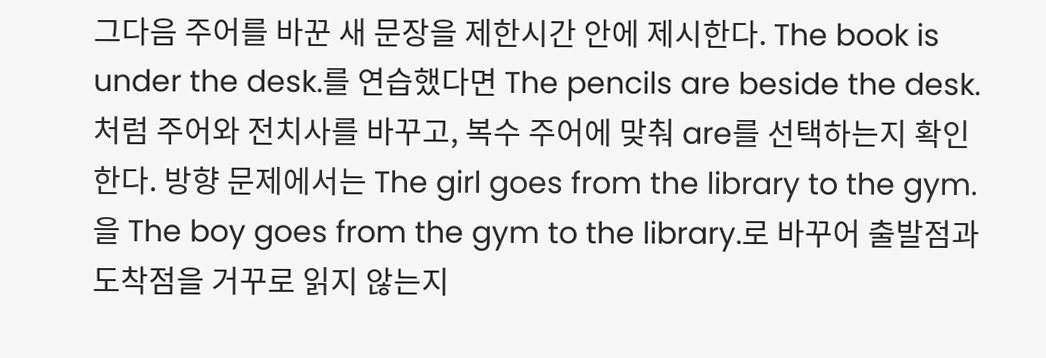그다음 주어를 바꾼 새 문장을 제한시간 안에 제시한다. The book is under the desk.를 연습했다면 The pencils are beside the desk.처럼 주어와 전치사를 바꾸고, 복수 주어에 맞춰 are를 선택하는지 확인한다. 방향 문제에서는 The girl goes from the library to the gym.을 The boy goes from the gym to the library.로 바꾸어 출발점과 도착점을 거꾸로 읽지 않는지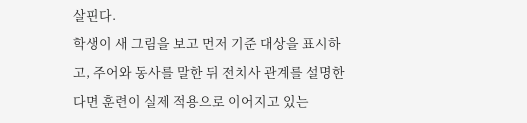살핀다.
학생이 새 그림을 보고 먼저 기준 대상을 표시하고, 주어와 동사를 말한 뒤 전치사 관계를 설명한다면 훈련이 실제 적용으로 이어지고 있는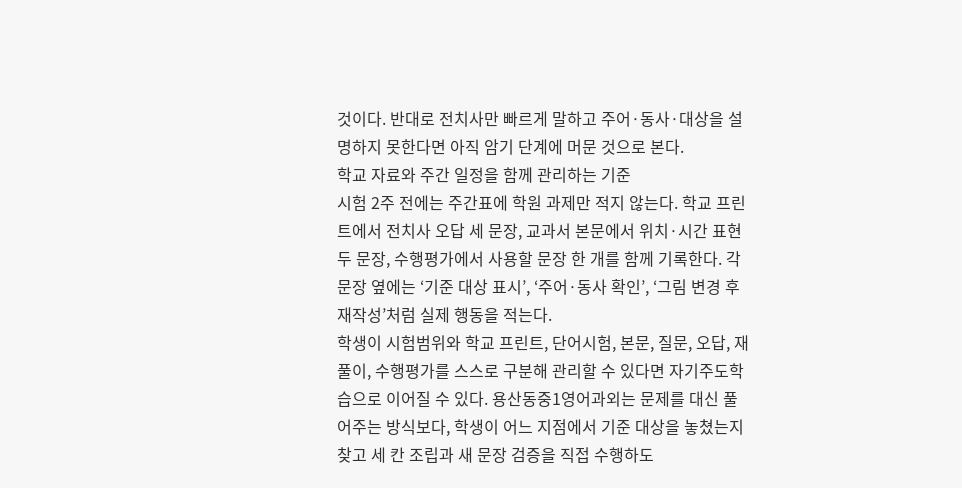것이다. 반대로 전치사만 빠르게 말하고 주어·동사·대상을 설명하지 못한다면 아직 암기 단계에 머문 것으로 본다.
학교 자료와 주간 일정을 함께 관리하는 기준
시험 2주 전에는 주간표에 학원 과제만 적지 않는다. 학교 프린트에서 전치사 오답 세 문장, 교과서 본문에서 위치·시간 표현 두 문장, 수행평가에서 사용할 문장 한 개를 함께 기록한다. 각 문장 옆에는 ‘기준 대상 표시’, ‘주어·동사 확인’, ‘그림 변경 후 재작성’처럼 실제 행동을 적는다.
학생이 시험범위와 학교 프린트, 단어시험, 본문, 질문, 오답, 재풀이, 수행평가를 스스로 구분해 관리할 수 있다면 자기주도학습으로 이어질 수 있다. 용산동중1영어과외는 문제를 대신 풀어주는 방식보다, 학생이 어느 지점에서 기준 대상을 놓쳤는지 찾고 세 칸 조립과 새 문장 검증을 직접 수행하도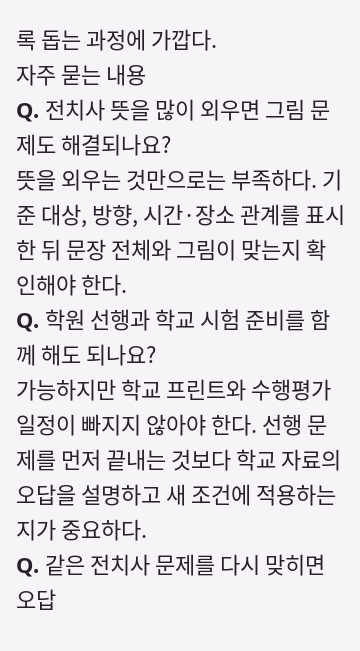록 돕는 과정에 가깝다.
자주 묻는 내용
Q. 전치사 뜻을 많이 외우면 그림 문제도 해결되나요?
뜻을 외우는 것만으로는 부족하다. 기준 대상, 방향, 시간·장소 관계를 표시한 뒤 문장 전체와 그림이 맞는지 확인해야 한다.
Q. 학원 선행과 학교 시험 준비를 함께 해도 되나요?
가능하지만 학교 프린트와 수행평가 일정이 빠지지 않아야 한다. 선행 문제를 먼저 끝내는 것보다 학교 자료의 오답을 설명하고 새 조건에 적용하는지가 중요하다.
Q. 같은 전치사 문제를 다시 맞히면 오답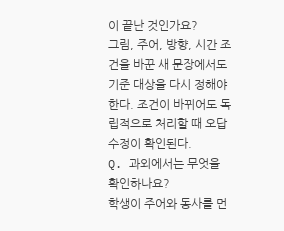이 끝난 것인가요?
그림, 주어, 방향, 시간 조건을 바꾼 새 문장에서도 기준 대상을 다시 정해야 한다. 조건이 바뀌어도 독립적으로 처리할 때 오답 수정이 확인된다.
Q. 과외에서는 무엇을 확인하나요?
학생이 주어와 동사를 먼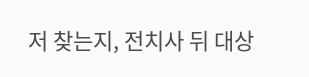저 찾는지, 전치사 뒤 대상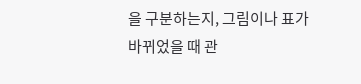을 구분하는지, 그림이나 표가 바뀌었을 때 관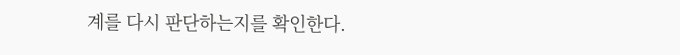계를 다시 판단하는지를 확인한다.